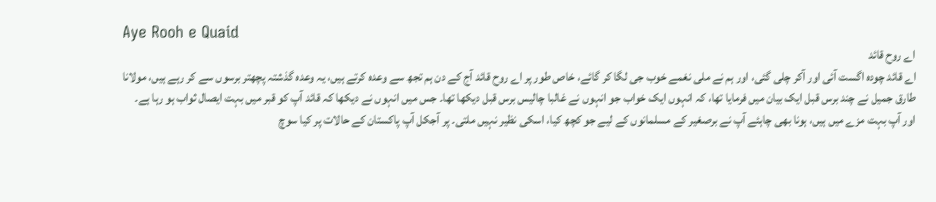Aye Rooh e Quaid
اے روح قائد
اے قائد چودہ اگست آئی اور آکر چلی گئی، اور ہم نے ملی نغمے خوب جی لگا کر گائے، خاص طور پر اے روح قائد آج کے دن ہم تجھ سے وعدہ کرتے ہیں، یہ وعدہ گذشتہ پچھتر برسوں سے کر رہے ہیں، مولانا طارق جمیل نے چند برس قبل ایک بیان میں فرمایا تھا، کہ انہوں ایک خواب جو انہوں نے غالبا چالیس برس قبل دیکھا تھا۔ جس میں انہوں نے دیکھا کہ قائد آپ کو قبر میں بہت ایصال ثواب ہو رہا ہے۔
اور آپ بہت مزے میں ہیں، ہونا بھی چاہئے آپ نے برصغیر کے مسلمانوں کے لیے جو کچھ کیا، اسکی نظیر نہیں ملتی۔ پر آجکل آپ پاکستان کے حالات پر کیا سوچ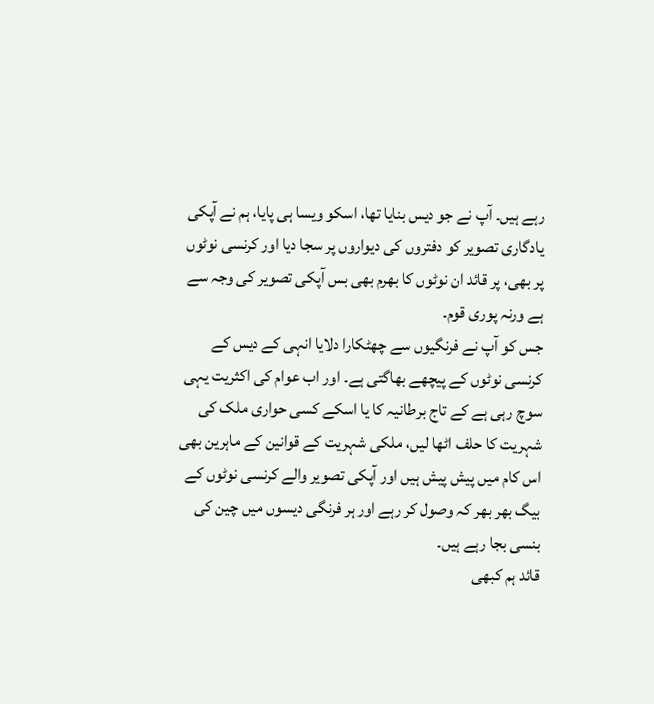رہے ہیں۔ آپ نے جو دیس بنایا تھا، اسکو ویسا ہی پایا، ہم نے آپکی یادگاری تصویر کو دفتروں کی دیواروں پر سجا دیا اور کرنسی نوٹوں پر بھی، پر قائد ان نوٹوں کا بھرم بھی بس آپکی تصویر کی وجہ سے ہے ورنہ پوری قوم۔
جس کو آپ نے فرنگیوں سے چھٹکارا دلایا انہی کے دیس کے کرنسی نوٹوں کے پیچھے بھاگتی ہے۔ اور اب عوام کی اکثریت یہی سوچ رہی ہے کے تاج برطانیہ کا یا اسکے کسی حواری ملک کی شہریت کا حلف اٹھا لیں، ملکی شہریت کے قوانین کے ماہرین بھی اس کام میں پیش پیش ہیں اور آپکی تصویر والے کرنسی نوٹوں کے بیگ بھر بھر کہ وصول کر رہے اور ہر فرنگی دیسوں میں چین کی بنسی بجا رہے ہیں۔
قائد ہم کبھی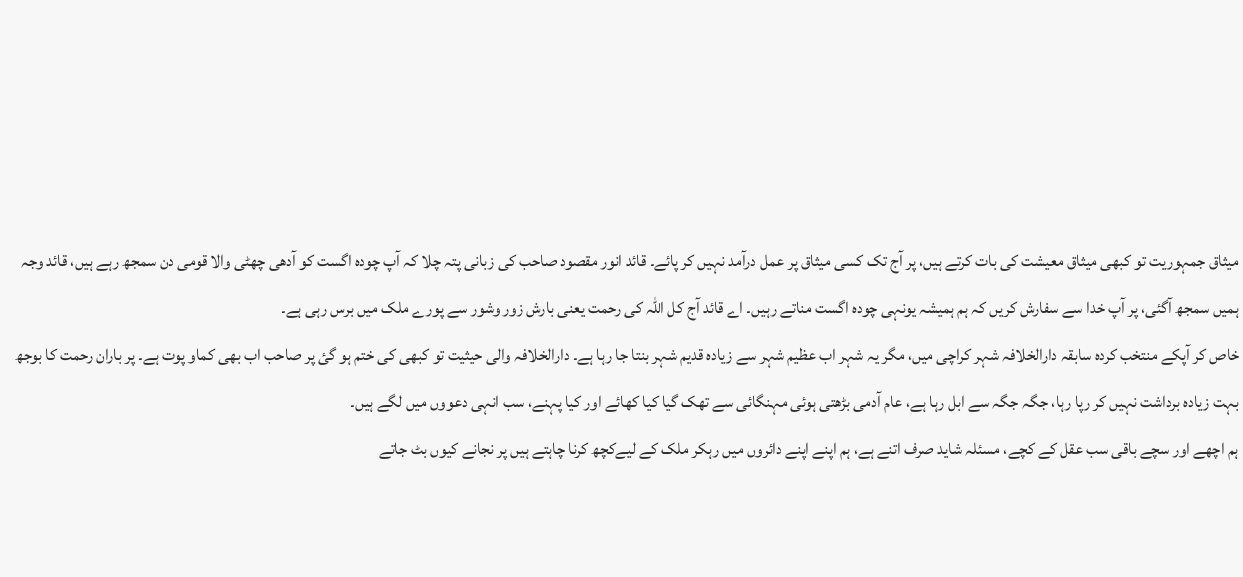میثاق جمہوریت تو کبھی میثاق معیشت کی بات کرتے ہیں، پر آج تک کسی میثاق پر عمل درآمد نہیں کر پائے۔ قائد انور مقصود صاحب کی زبانی پتہ چلا کہ آپ چودہ اگست کو آدھی چھٹی والا قومی دن سمجھ رہے ہیں، قائد وجہ ہمیں سمجھ آگئی، پر آپ خدا سے سفارش کریں کہ ہم ہمیشہ یونہی چودہ اگست مناتے رہیں۔ اے قائد آج کل اللہ کی رحمت یعنی بارش زور وشور سے پورے ملک میں برس رہی ہے۔
خاص کر آپکے منتخب کردہ سابقہ دارالخلافہ شہر کراچی میں، مگر یہ شہر اب عظیم شہر سے زیادہ قدیم شہر بنتا جا رہا ہے۔ دارالخلافہ والی حیثیت تو کبھی کی ختم ہو گئ پر صاحب اب بھی کماو پوت ہے۔ پر باران رحمت کا بوجھ بہت زیادہ برداشت نہیں کر رپا رہا، جگہ جگہ سے ابل رہا ہے، عام آدمی بڑھتی ہوئی مہنگائی سے تھک گیا کیا کھائے اور کیا پہنے، سب انہی دعووں میں لگے ہیں۔
ہم اچھے اور سچے باقی سب عقل کے کچے، مسئلہ شاید صرف اتنے ہے، ہم اپنے اپنے دائروں میں رہکر ملک کے لیےکچھ کرنا چاہتے ہیں پر نجانے کیوں بٹ جاتے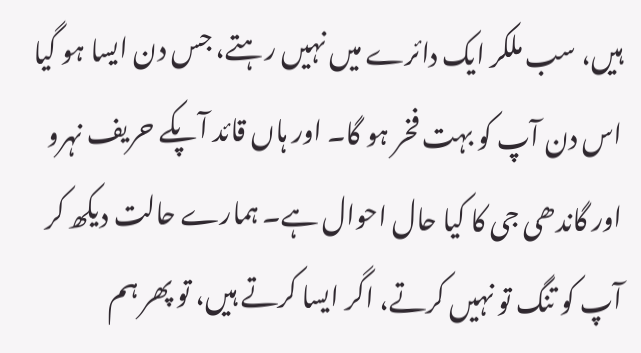ہیں، سب ملکر ایک دائرے میں نہیں رہتے، جس دن ایسا ہو گیا اس دن آپ کو بہت فخر ہو گا۔ اور ہاں قائد آپکے حریف نہرو اور گاندھی جی کا کیا حال احوال ہے۔ ہمارے حالت دیکھ کر آپ کو تنگ تو نہیں کرتے، اگر ایسا کرتے ہیں، تو پھر ہم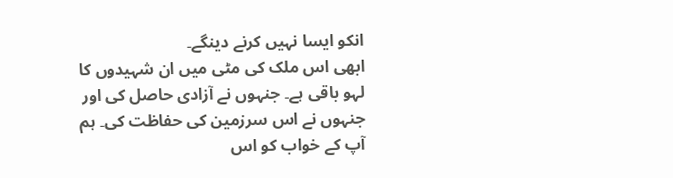انکو ایسا نہیں کرنے دینگے۔
ابھی اس ملک کی مٹی میں ان شہیدوں کا لہو باقی ہے۔ جنہوں نے آزادی حاصل کی اور جنہوں نے اس سرزمین کی حفاظت کی۔ ہم آپ کے خواب کو اس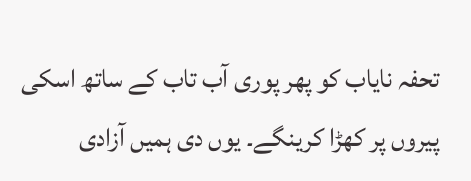تحفہ نایاب کو پھر پوری آب تاب کے ساتھ اسکی پیروں پر کھڑا کرینگے۔ یوں دی ہمیں آزادی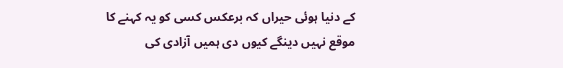کے دنیا ہوئی حیراں کہ برعکس کسی کو یہ کہنے کا موقع نہیں دینگے کیوں دی ہمیں آزادی کی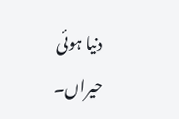دنیا ہوئی حیراں۔